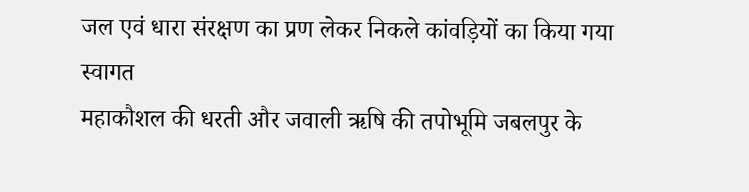जल एवं धारा संरक्षण का प्रण लेकर निकले कांवड़ियों का किया गया स्वागत
महाकौशल की धरती और जवाली ऋषि की तपोभूमि जबलपुर के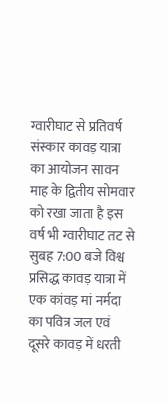ग्वारीघाट से प्रतिवर्ष संस्कार कावड़ यात्रा का आयोजन सावन माह के द्वितीय सोमवार को रखा जाता है इस वर्ष भी ग्वारीघाट तट से सुबह 7:00 बजे विश्व प्रसिद्ध कावड़ यात्रा में एक कांवड़ मां नर्मदा का पवित्र जल एवं दूसरे कावड़ में धरती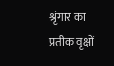श्रृंगार का प्रतीक वृक्षों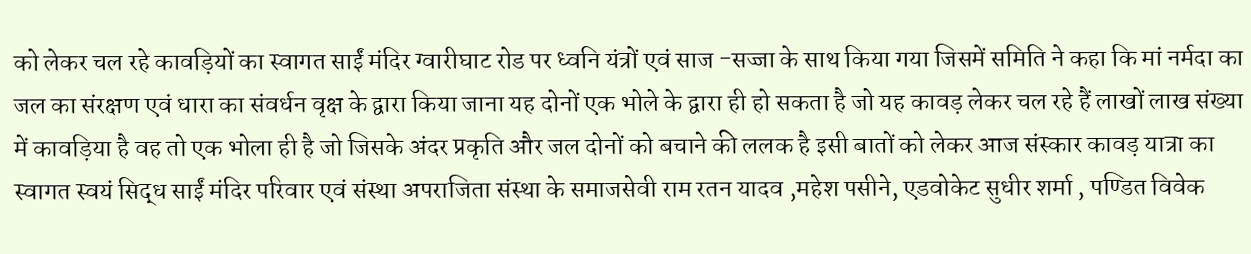को लेकर चल रहे कावड़ियों का स्वागत साईं मंदिर ग्वारीघाट रोड पर ध्वनि यंत्रों एवं साज -सज्जा के साथ किया गया जिसमें समिति ने कहा कि मां नर्मदा का जल का संरक्षण एवं धारा का संवर्धन वृक्ष के द्वारा किया जाना यह दोनों एक भोले के द्वारा ही हो सकता है जो यह कावड़ लेकर चल रहे हैं लाखों लाख संख्या में कावड़िया है वह तो एक भोला ही है जो जिसके अंदर प्रकृति और जल दोनों को बचाने की ललक है इसी बातों को लेकर आज संस्कार कावड़ यात्रा का स्वागत स्वयं सिद्ध साईं मंदिर परिवार एवं संस्था अपराजिता संस्था के समाजसेवी राम रतन यादव ,महेश पसीने, एडवोकेट सुधीर शर्मा , पण्डित विवेक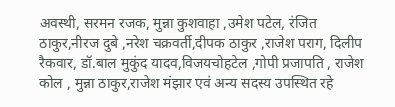अवस्थी, सरमन रजक, मुन्ना कुशवाहा ,उमेश पटेल, रंजित ठाकुर,नीरज दुबे ,नरेश चक्रवर्ती,दीपक ठाकुर ,राजेश पराग, दिलीप रैकवार, डॉ.बाल मुकुंद यादव,विजयचोहटेल ,गोपी प्रजापति , राजेश कोल , मुन्ना ठाकुर,राजेश मंझार एवं अन्य सदस्य उपस्थित रहे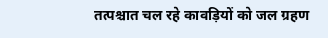तत्पश्चात चल रहे कावड़ियों को जल ग्रहण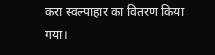करा स्वल्पाहार का वितरण किया गया।